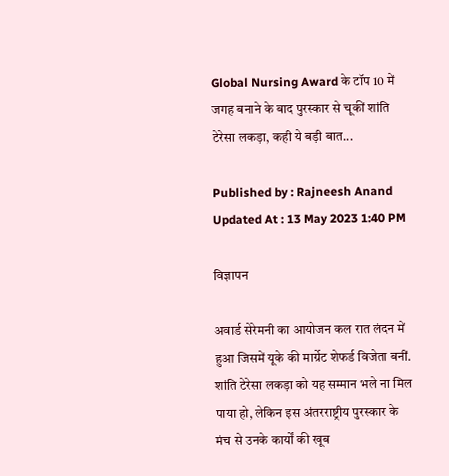Global Nursing Award के टॉप 10 में जगह बनाने के बाद पुरस्कार से चूकीं शांति टेरेसा लकड़ा, कही ये बड़ी बात...

Published by : Rajneesh Anand Updated At : 13 May 2023 1:40 PM

विज्ञापन

अवार्ड सेरेमनी का आयोजन कल रात लंदन में हुआ जिसमें यूके की मार्ग्रेट शेफर्ड विजेता बनीं. शांति टेरेसा लकड़ा को यह सम्मान भले ना मिल पाया हो, लेकिन इस अंतरराष्ट्रीय पुरस्कार के मंच से उनके कार्यों की खूब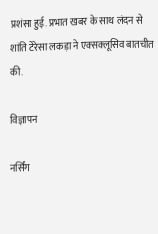प्रशंसा हुई. प्रभात खबर के साथ लंदन से शांति टेरेसा लकड़ा ने एक्सक्लूसिव बातचीत की.

विज्ञापन

नर्सिंग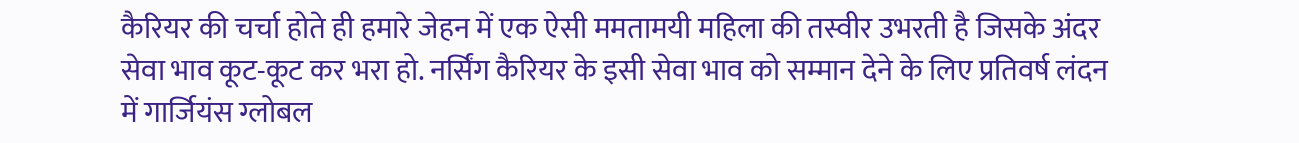कैरियर की चर्चा होते ही हमारे जेहन में एक ऐसी ममतामयी महिला की तस्वीर उभरती है जिसके अंदर सेवा भाव कूट-कूट कर भरा हो. नर्सिंग कैरियर के इसी सेवा भाव को सम्मान देने के लिए प्रतिवर्ष लंदन में गार्जियंस ग्लोबल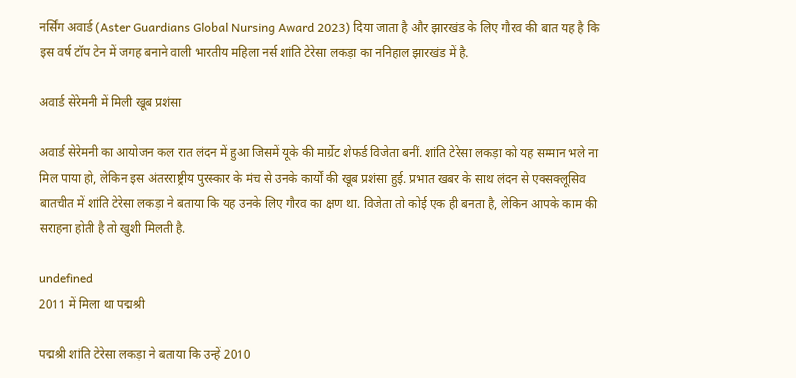नर्सिंग अवार्ड (Aster Guardians Global Nursing Award 2023) दिया जाता है और झारखंड के लिए गौरव की बात यह है कि इस वर्ष टॉप टेन में जगह बनाने वाली भारतीय महिला नर्स शांति टेरेसा लकड़ा का ननिहाल झारखंड में है.

अवार्ड सेरेमनी में मिली खूब प्रशंसा

अवार्ड सेरेमनी का आयोजन कल रात लंदन में हुआ जिसमें यूके की मार्ग्रेट शेफर्ड विजेता बनीं. शांति टेरेसा लकड़ा को यह सम्मान भले ना मिल पाया हो, लेकिन इस अंतरराष्ट्रीय पुरस्कार के मंच से उनके कार्यों की खूब प्रशंसा हुई. प्रभात खबर के साथ लंदन से एक्सक्लूसिव बातचीत में शांति टेरेसा लकड़ा ने बताया कि यह उनके लिए गौरव का क्षण था. विजेता तो कोई एक ही बनता है, लेकिन आपके काम की सराहना होती है तो खुशी मिलती है.

undefined
2011 में मिला था पद्मश्री

पद्मश्री शांति टेरेसा लकड़ा ने बताया कि उन्हें 2010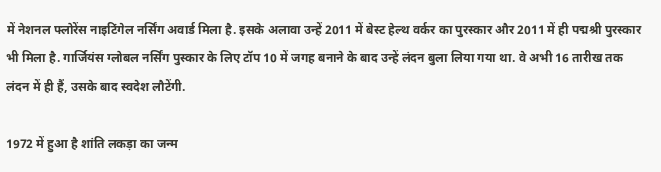में नेशनल फ्लोरेंस नाइटिंगेल नर्सिंग अवार्ड मिला है. इसके अलावा उन्हें 2011 में बेस्ट हेल्थ वर्कर का पुरस्कार और 2011 में ही पद्मश्री पुरस्कार भी मिला है. गार्जियंस ग्लोबल नर्सिंग पुस्कार के लिए टॉप 10 में जगह बनाने के बाद उन्हें लंदन बुला लिया गया था. वे अभी 16 तारीख तक लंदन में ही हैं, उसके बाद स्वदेश लौटेंगी.

1972 में हुआ है शांति लकड़ा का जन्म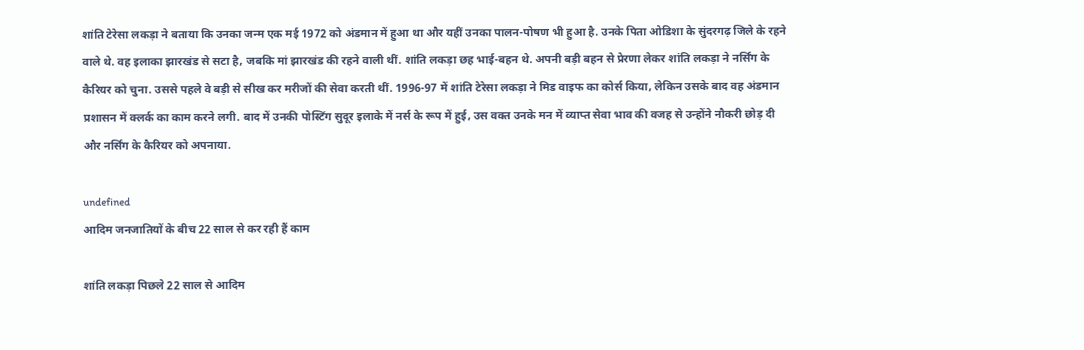शांति टेरेसा लकड़ा ने बताया कि उनका जन्म एक मई 1972 को अंडमान में हुआ था और यहीं उनका पालन-पोषण भी हुआ है. उनके पिता ओडिशा के सुंदरगढ़ जिले के रहने वाले थे. वह इलाका झारखंड से सटा है, जबकि मां झारखंड की रहने वाली थीं. शांति लकड़ा छह भाई-बहन थे. अपनी बड़ी बहन से प्रेरणा लेकर शांति लकड़ा ने नर्सिंग के कैरियर को चुना. उससे पहले वे बड़ी से सीख कर मरीजों की सेवा करती थीं. 1996-97 में शांति टेरेसा लकड़ा ने मिड वाइफ का कोर्स किया, लेकिन उसके बाद वह अंडमान प्रशासन में क्लर्क का काम करने लगी. बाद में उनकी पोस्टिंग सुदूर इलाके में नर्स के रूप में हुई, उस वक्त उनके मन में व्याप्त सेवा भाव की वजह से उन्होंने नौकरी छोड़ दी और नर्सिंग के कैरियर को अपनाया.

undefined
आदिम जनजातियों के बीच 22 साल से कर रही हैं काम

शांति लकड़ा पिछले 22 साल से आदिम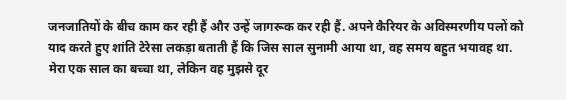जनजातियों के बीच काम कर रही हैं और उन्हें जागरूक कर रही हैं. अपने कैरियर के अविस्मरणीय पलों को याद करते हुए शांति टेरेसा लकड़ा बताती हैं कि जिस साल सुनामी आया था, वह समय बहुत भयावह था. मेरा एक साल का बच्चा था, लेकिन वह मुझसे दूर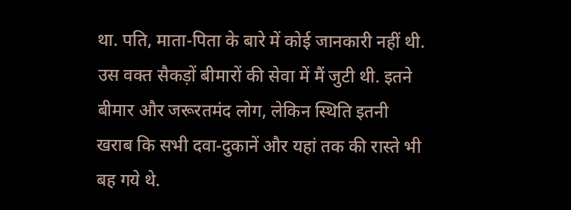था. पति, माता-पिता के बारे में कोई जानकारी नहीं थी. उस वक्त सैकड़ों बीमारों की सेवा में मैं जुटी थी. इतने बीमार और जरूरतमंद लोग, लेकिन स्थिति इतनी खराब कि सभी दवा-दुकानें और यहां तक की रास्ते भी बह गये थे.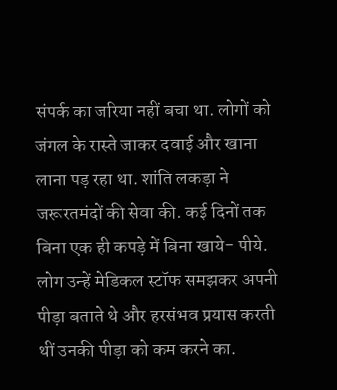संपर्क का जरिया नहीं बचा था. लोगों को जंगल के रास्ते जाकर दवाई और खाना लाना पड़ रहा था. शांति लकड़ा ने जरूरतमंदों की सेवा की. कई दिनों तक बिना एक ही कपड़े में बिना खाये- पीये. लोग उन्हें मेडिकल स्टॉफ समझकर अपनी पीड़ा बताते थे और हरसंभव प्रयास करती थीं उनकी पीड़ा को कम करने का.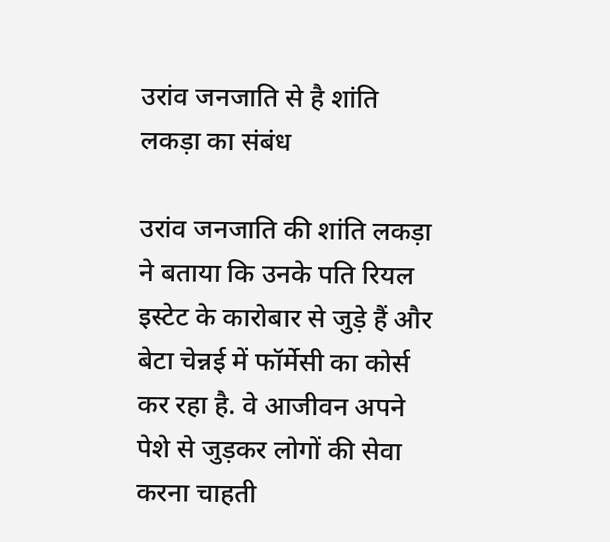उरांव जनजाति से है शांति लकड़ा का संबंध

उरांव जनजाति की शांति लकड़ा ने बताया कि उनके पति रियल इस्टेट के कारोबार से जुड़े हैं और बेटा चेन्नई में फॉर्मेसी का कोर्स कर रहा है. वे आजीवन अपने पेशे से जुड़कर लोगों की सेवा करना चाहती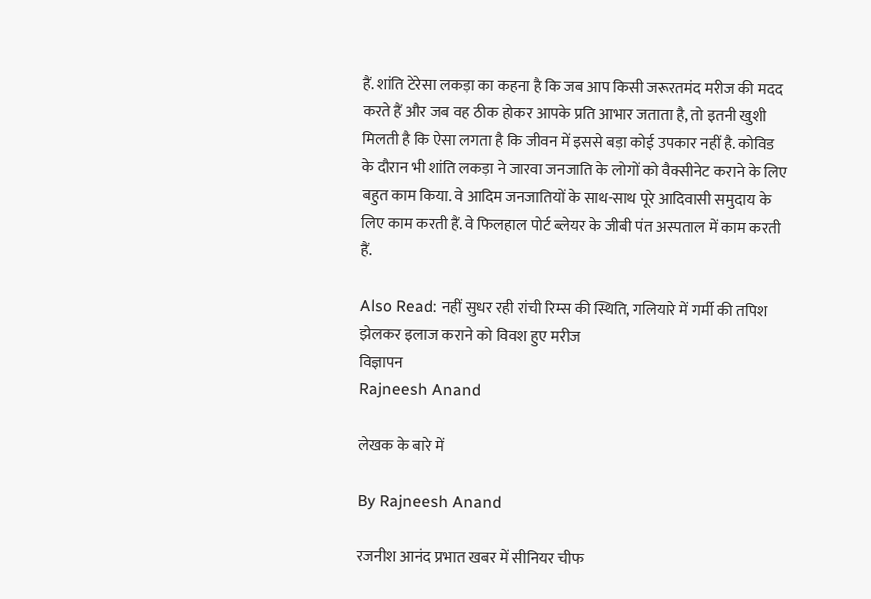हैं. शांति टेरेसा लकड़ा का कहना है कि जब आप किसी जरूरतमंद मरीज की मदद करते हैं और जब वह ठीक होकर आपके प्रति आभार जताता है, तो इतनी खुशी मिलती है कि ऐसा लगता है कि जीवन में इससे बड़ा कोई उपकार नहीं है. कोविड के दौरान भी शांति लकड़ा ने जारवा जनजाति के लोगों को वैक्सीनेट कराने के लिए बहुत काम किया. वे आदिम जनजातियों के साथ-साथ पूरे आदिवासी समुदाय के लिए काम करती हैं. वे फिलहाल पोर्ट ब्लेयर के जीबी पंत अस्पताल में काम करती हैं.

Also Read: नहीं सुधर रही रांची रिम्स की स्थिति, गलियारे में गर्मी की तपिश झेलकर इलाज कराने को विवश हुए मरीज
विज्ञापन
Rajneesh Anand

लेखक के बारे में

By Rajneesh Anand

रजनीश आनंद प्रभात खबर में सीनियर चीफ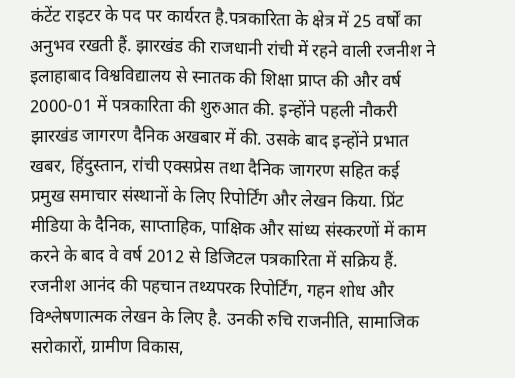कंटेंट राइटर के पद पर कार्यरत है.पत्रकारिता के क्षेत्र में 25 वर्षों का अनुभव रखती हैं. झारखंड की राजधानी रांची में रहने वाली रजनीश ने इलाहाबाद विश्वविद्यालय से स्नातक की शिक्षा प्राप्त की और वर्ष 2000-01 में पत्रकारिता की शुरुआत की. इन्होंने पहली नौकरी झारखंड जागरण दैनिक अखबार में की. उसके बाद इन्होंने प्रभात खबर, हिंदुस्तान, रांची एक्सप्रेस तथा दैनिक जागरण सहित कई प्रमुख समाचार संस्थानों के लिए रिपोर्टिंग और लेखन किया. प्रिंट मीडिया के दैनिक, साप्ताहिक, पाक्षिक और सांध्य संस्करणों में काम करने के बाद वे वर्ष 2012 से डिजिटल पत्रकारिता में सक्रिय हैं. रजनीश आनंद की पहचान तथ्यपरक रिपोर्टिंग, गहन शोध और विश्लेषणात्मक लेखन के लिए है. उनकी रुचि राजनीति, सामाजिक सरोकारों, ग्रामीण विकास,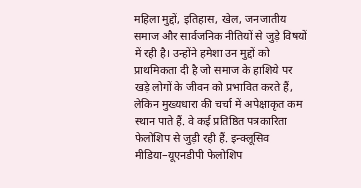महिला मुद्दों, इतिहास, खेल, जनजातीय समाज और सार्वजनिक नीतियों से जुड़े विषयों में रही है। उन्होंने हमेशा उन मुद्दों को प्राथमिकता दी है जो समाज के हाशिये पर खड़े लोगों के जीवन को प्रभावित करते हैं, लेकिन मुख्यधारा की चर्चा में अपेक्षाकृत कम स्थान पाते हैं. वे कई प्रतिष्ठित पत्रकारिता फेलोशिप से जुड़ी रही हैं. इन्क्लूसिव मीडिया–यूएनडीपी फेलोशिप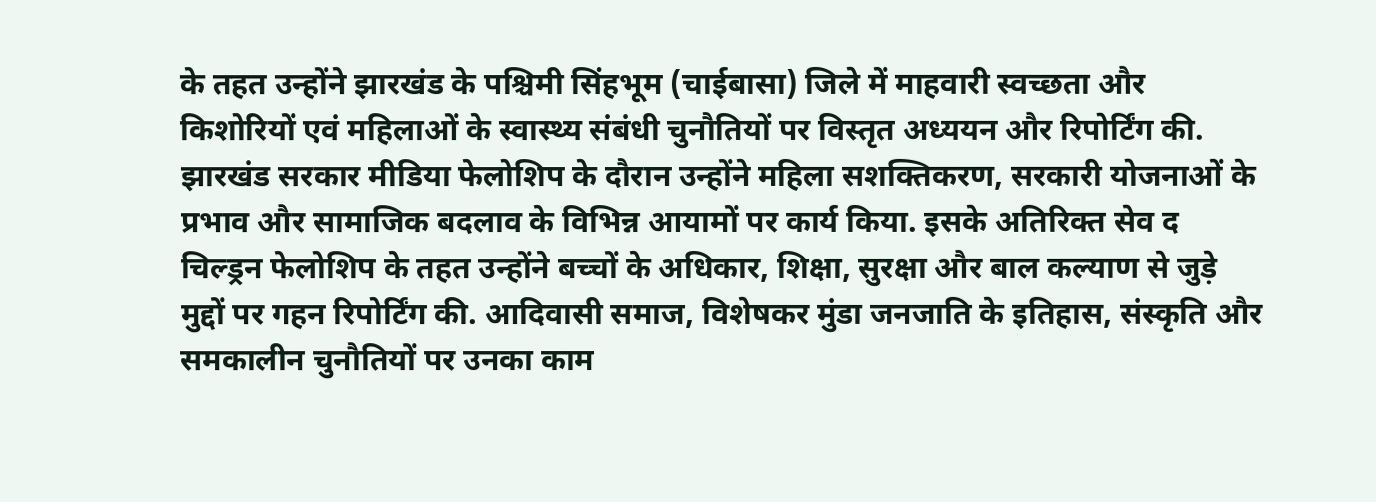के तहत उन्होंने झारखंड के पश्चिमी सिंहभूम (चाईबासा) जिले में माहवारी स्वच्छता और किशोरियों एवं महिलाओं के स्वास्थ्य संबंधी चुनौतियों पर विस्तृत अध्ययन और रिपोर्टिंग की. झारखंड सरकार मीडिया फेलोशिप के दौरान उन्होंने महिला सशक्तिकरण, सरकारी योजनाओं के प्रभाव और सामाजिक बदलाव के विभिन्न आयामों पर कार्य किया. इसके अतिरिक्त सेव द चिल्ड्रन फेलोशिप के तहत उन्होंने बच्चों के अधिकार, शिक्षा, सुरक्षा और बाल कल्याण से जुड़े मुद्दों पर गहन रिपोर्टिंग की. आदिवासी समाज, विशेषकर मुंडा जनजाति के इतिहास, संस्कृति और समकालीन चुनौतियों पर उनका काम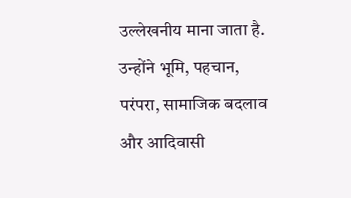उल्लेखनीय माना जाता है. उन्होंने भूमि, पहचान, परंपरा, सामाजिक बदलाव और आदिवासी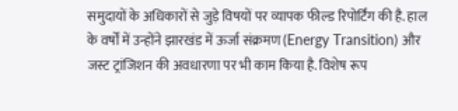समुदायों के अधिकारों से जुड़े विषयों पर व्यापक फील्ड रिपोर्टिंग की है. हाल के वर्षों में उन्होंने झारखंड में ऊर्जा संक्रमण (Energy Transition) और जस्ट ट्रांजिशन की अवधारणा पर भी काम किया है. विशेष रूप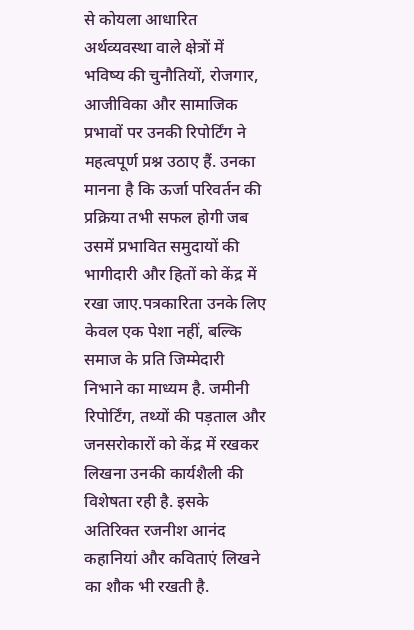से कोयला आधारित अर्थव्यवस्था वाले क्षेत्रों में भविष्य की चुनौतियों, रोजगार, आजीविका और सामाजिक प्रभावों पर उनकी रिपोर्टिंग ने महत्वपूर्ण प्रश्न उठाए हैं. उनका मानना है कि ऊर्जा परिवर्तन की प्रक्रिया तभी सफल होगी जब उसमें प्रभावित समुदायों की भागीदारी और हितों को केंद्र में रखा जाए.पत्रकारिता उनके लिए केवल एक पेशा नहीं, बल्कि समाज के प्रति जिम्मेदारी निभाने का माध्यम है. जमीनी रिपोर्टिंग, तथ्यों की पड़ताल और जनसरोकारों को केंद्र में रखकर लिखना उनकी कार्यशैली की विशेषता रही है. इसके अतिरिक्त रजनीश आनंद कहानियां और कविताएं लिखने का शौक भी रखती है.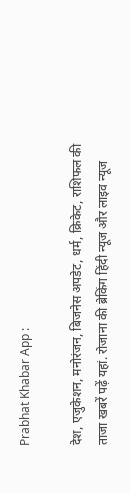Prabhat Khabar App :

देश, एजुकेशन, मनोरंजन, बिजनेस अपडेट, धर्म, क्रिकेट, राशिफल की ताजा खबरें पढ़ें यहां. रोजाना की ब्रेकिंग हिंदी न्यूज और लाइव न्यूज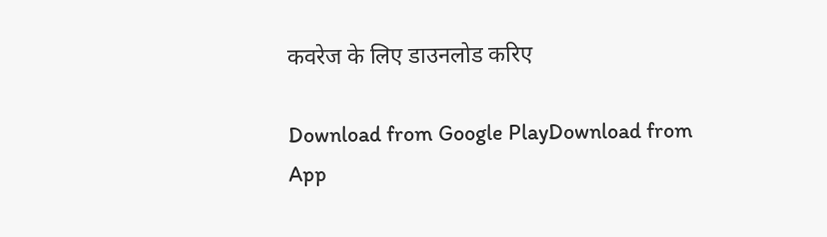कवरेज के लिए डाउनलोड करिए

Download from Google PlayDownload from App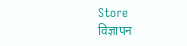Store
विज्ञापन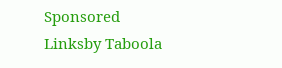Sponsored Linksby Taboola